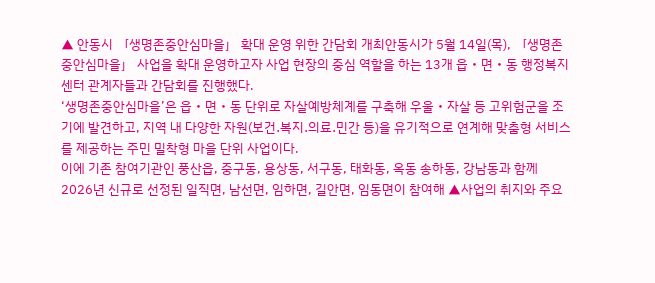▲ 안동시 「생명존중안심마을」 확대 운영 위한 간담회 개최안동시가 5월 14일(목), 「생명존중안심마을」 사업을 확대 운영하고자 사업 현장의 중심 역할을 하는 13개 읍‧면‧동 행정복지센터 관계자들과 간담회를 진행했다.
‘생명존중안심마을’은 읍‧면‧동 단위로 자살예방체계를 구축해 우울‧자살 등 고위험군을 조기에 발견하고, 지역 내 다양한 자원(보건․복지․의료․민간 등)을 유기적으로 연계해 맞춤형 서비스를 제공하는 주민 밀착형 마을 단위 사업이다.
이에 기존 참여기관인 풍산읍, 중구동, 용상동, 서구동, 태화동, 옥동 송하동, 강남동과 함께 2026년 신규로 선정된 일직면, 남선면, 임하면, 길안면, 임동면이 참여해 ▲사업의 취지와 주요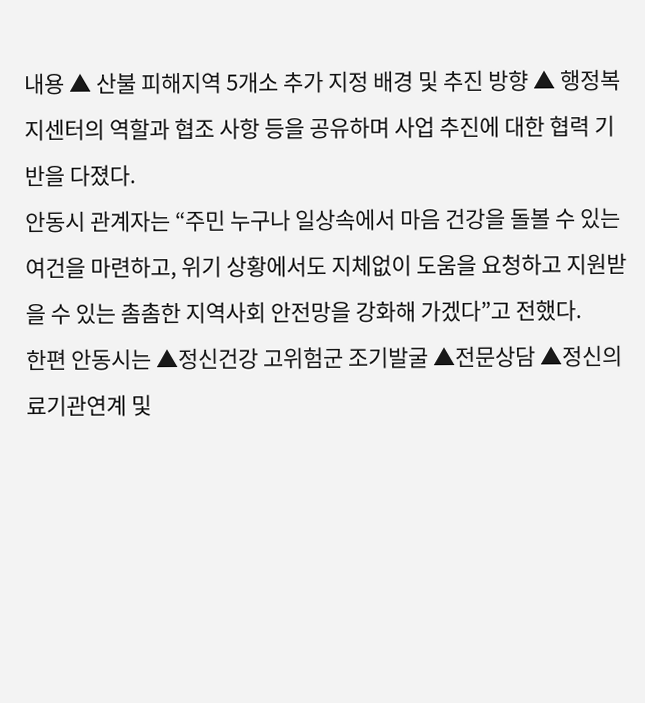내용 ▲ 산불 피해지역 5개소 추가 지정 배경 및 추진 방향 ▲ 행정복지센터의 역할과 협조 사항 등을 공유하며 사업 추진에 대한 협력 기반을 다졌다.
안동시 관계자는 “주민 누구나 일상속에서 마음 건강을 돌볼 수 있는 여건을 마련하고, 위기 상황에서도 지체없이 도움을 요청하고 지원받을 수 있는 촘촘한 지역사회 안전망을 강화해 가겠다”고 전했다.
한편 안동시는 ▲정신건강 고위험군 조기발굴 ▲전문상담 ▲정신의료기관연계 및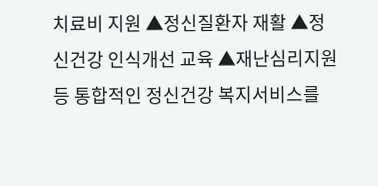치료비 지원 ▲정신질환자 재활 ▲정신건강 인식개선 교육 ▲재난심리지원 등 통합적인 정신건강 복지서비스를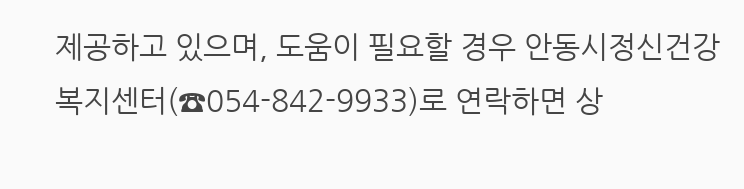제공하고 있으며, 도움이 필요할 경우 안동시정신건강복지센터(☎054-842-9933)로 연락하면 상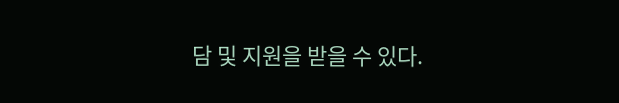담 및 지원을 받을 수 있다.